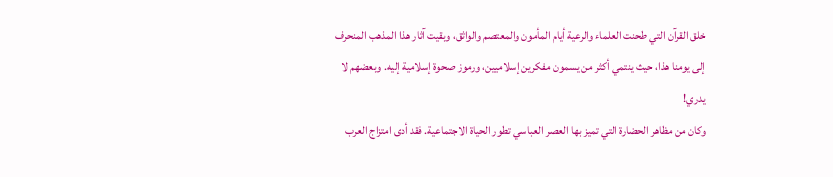خلق القرآن التي طحنت العلماء والرعية أيام المأمون والمعتصم والواثق، وبقيت آثار هذا المذهب المنحرف إلى يومنا هذا، حيث ينتمي أكثر من يسمون مفكرين إسلاميين، ورموز صحوة إسلامية إليه. وبعضهم لا يدري!
وكان من مظاهر الحضارة التي تميز بها العصر العباسي تطور الحياة الاجتماعية. فقد أدى امتزاج العرب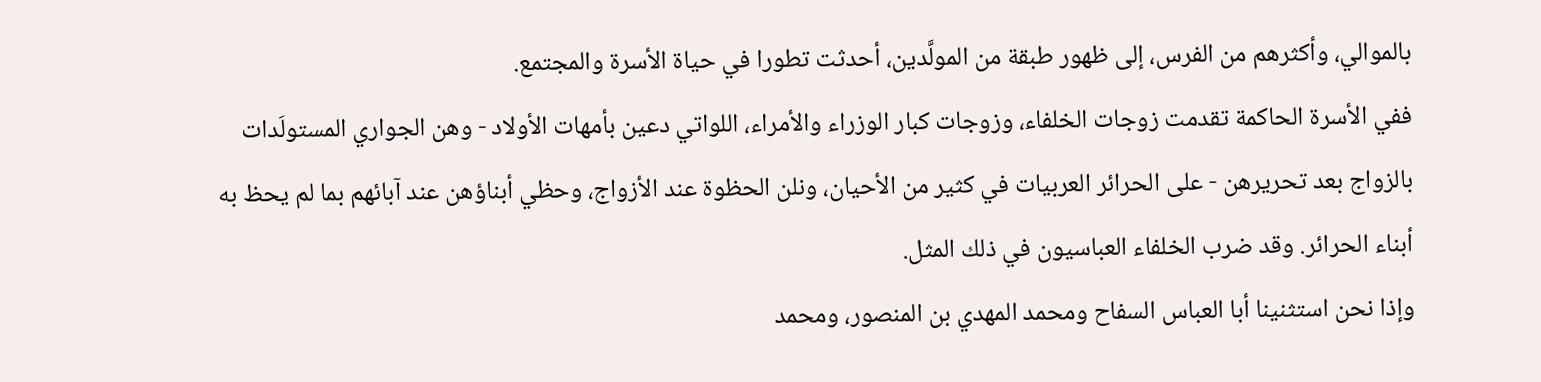بالموالي، وأكثرهم من الفرس، إلى ظهور طبقة من المولَّدين، أحدثت تطورا في حياة الأسرة والمجتمع.
ففي الأسرة الحاكمة تقدمت زوجات الخلفاء، وزوجات كبار الوزراء والأمراء، اللواتي دعين بأمهات الأولاد - وهن الجواري المستولَدات بالزواج بعد تحريرهن - على الحرائر العربيات في كثير من الأحيان، ونلن الحظوة عند الأزواج، وحظي أبناؤهن عند آبائهم بما لم يحظ به أبناء الحرائر. وقد ضرب الخلفاء العباسيون في ذلك المثل.
وإذا نحن استثنينا أبا العباس السفاح ومحمد المهدي بن المنصور، ومحمد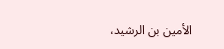الأمين بن الرشيد،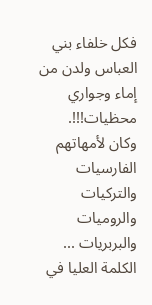فكل خلفاء بني العباس ولدن من إماء وجواري محظيات!!!.
وكان لأمهاتهم الفارسيات والتركيات والروميات والبربريات ... الكلمة العليا في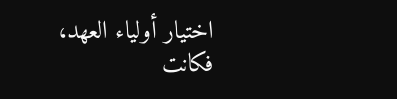اختيار أولياء العهد، فكانت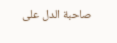صاحبة الدل على